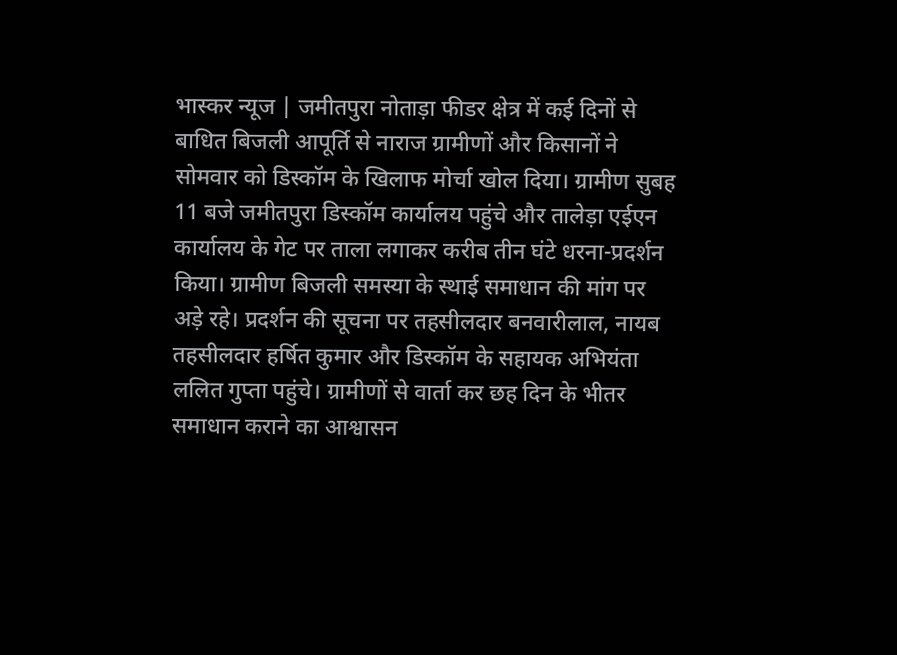भास्कर न्यूज | जमीतपुरा नोताड़ा फीडर क्षेत्र में कई दिनों से बाधित बिजली आपूर्ति से नाराज ग्रामीणों और किसानों ने सोमवार को डिस्कॉम के खिलाफ मोर्चा खोल दिया। ग्रामीण सुबह 11 बजे जमीतपुरा डिस्कॉम कार्यालय पहुंचे और तालेड़ा एईएन कार्यालय के गेट पर ताला लगाकर करीब तीन घंटे धरना-प्रदर्शन किया। ग्रामीण बिजली समस्या के स्थाई समाधान की मांग पर अड़े रहे। प्रदर्शन की सूचना पर तहसीलदार बनवारीलाल, नायब तहसीलदार हर्षित कुमार और डिस्कॉम के सहायक अभियंता ललित गुप्ता पहुंचे। ग्रामीणों से वार्ता कर छह दिन के भीतर समाधान कराने का आश्वासन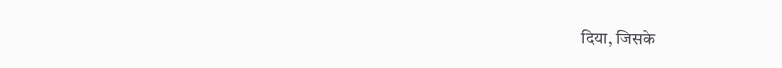दिया, जिसके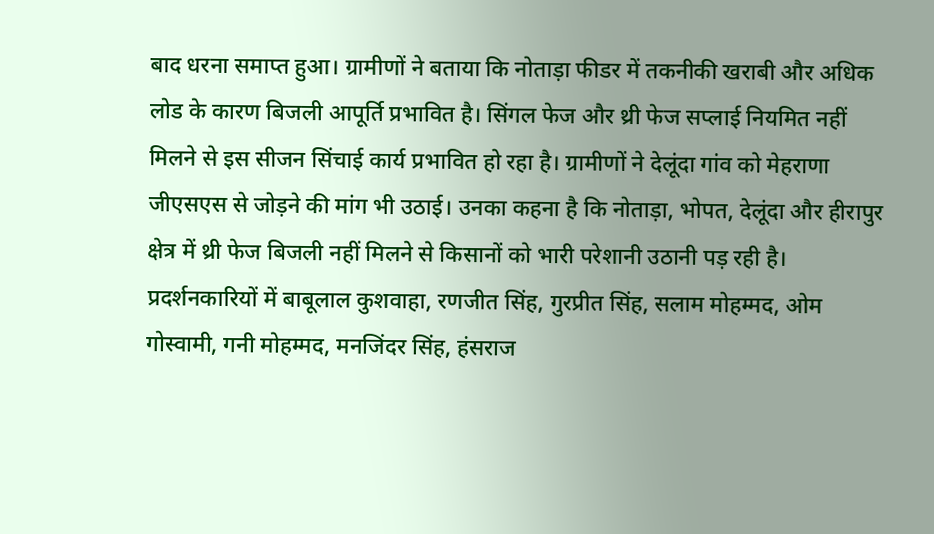बाद धरना समाप्त हुआ। ग्रामीणों ने बताया कि नोताड़ा फीडर में तकनीकी खराबी और अधिक लोड के कारण बिजली आपूर्ति प्रभावित है। सिंगल फेज और थ्री फेज सप्लाई नियमित नहीं मिलने से इस सीजन सिंचाई कार्य प्रभावित हो रहा है। ग्रामीणों ने देलूंदा गांव को मेहराणा जीएसएस से जोड़ने की मांग भी उठाई। उनका कहना है कि नोताड़ा, भोपत, देलूंदा और हीरापुर क्षेत्र में थ्री फेज बिजली नहीं मिलने से किसानों को भारी परेशानी उठानी पड़ रही है। प्रदर्शनकारियों में बाबूलाल कुशवाहा, रणजीत सिंह, गुरप्रीत सिंह, सलाम मोहम्मद, ओम गोस्वामी, गनी मोहम्मद, मनजिंदर सिंह, हंसराज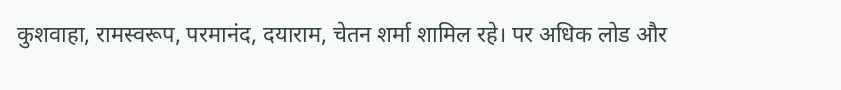कुशवाहा, रामस्वरूप, परमानंद, दयाराम, चेतन शर्मा शामिल रहे। पर अधिक लोड और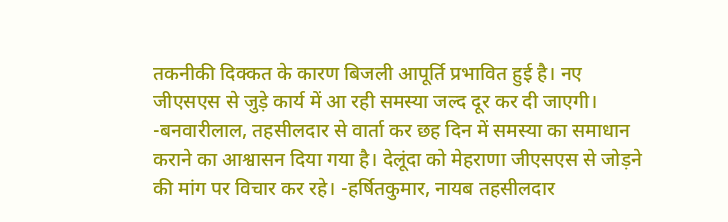तकनीकी दिक्कत के कारण बिजली आपूर्ति प्रभावित हुई है। नए जीएसएस से जुड़े कार्य में आ रही समस्या जल्द दूर कर दी जाएगी। -बनवारीलाल, तहसीलदार से वार्ता कर छह दिन में समस्या का समाधान कराने का आश्वासन दिया गया है। देलूंदा को मेहराणा जीएसएस से जोड़ने की मांग पर विचार कर रहे। -हर्षितकुमार, नायब तहसीलदार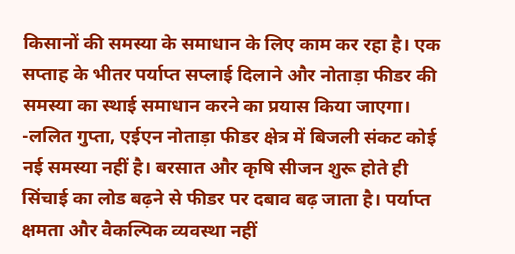किसानों की समस्या के समाधान के लिए काम कर रहा है। एक सप्ताह के भीतर पर्याप्त सप्लाई दिलाने और नोताड़ा फीडर की समस्या का स्थाई समाधान करने का प्रयास किया जाएगा। -ललित गुप्ता, एईएन नोताड़ा फीडर क्षेत्र में बिजली संकट कोई नई समस्या नहीं है। बरसात और कृषि सीजन शुरू होते ही सिंचाई का लोड बढ़ने से फीडर पर दबाव बढ़ जाता है। पर्याप्त क्षमता और वैकल्पिक व्यवस्था नहीं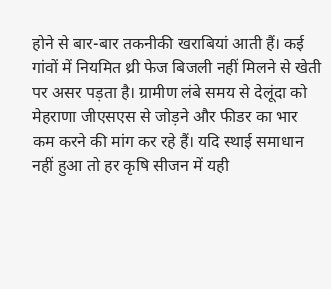होने से बार-बार तकनीकी खराबियां आती हैं। कई गांवों में नियमित थ्री फेज बिजली नहीं मिलने से खेती पर असर पड़ता है। ग्रामीण लंबे समय से देलूंदा को मेहराणा जीएसएस से जोड़ने और फीडर का भार कम करने की मांग कर रहे हैं। यदि स्थाई समाधान नहीं हुआ तो हर कृषि सीजन में यही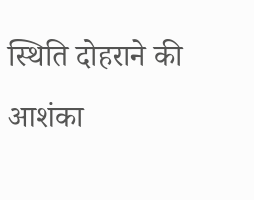स्थिति दोहराने की आशंका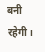बनी रहेगी।